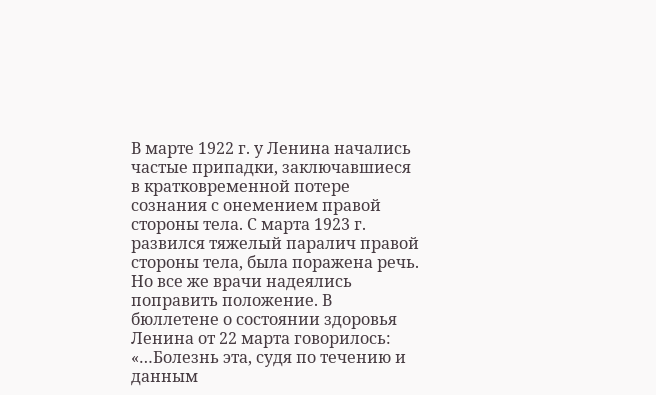В марте 1922 г. у Ленина начались частые припадки, заключавшиеся в кратковременной потере сознания с онемением правой стороны тела. С марта 1923 г. развился тяжелый паралич правой стороны тела, была поражена речь. Но все же врачи надеялись поправить положение. В бюллетене о состоянии здоровья Ленина от 22 марта говорилось: «…Болезнь эта, судя по течению и данным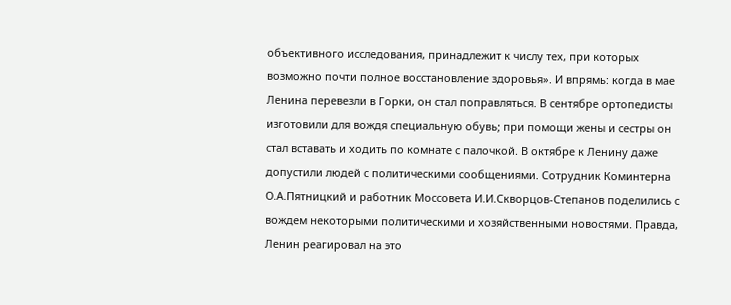объективного исследования, принадлежит к числу тех, при которых возможно почти полное восстановление здоровья». И впрямь: когда в мае Ленина перевезли в Горки, он стал поправляться. В сентябре ортопедисты изготовили для вождя специальную обувь; при помощи жены и сестры он стал вставать и ходить по комнате с палочкой. В октябре к Ленину даже допустили людей с политическими сообщениями. Сотрудник Коминтерна О.А.Пятницкий и работник Моссовета И.И.Скворцов-Степанов поделились с вождем некоторыми политическими и хозяйственными новостями. Правда, Ленин реагировал на это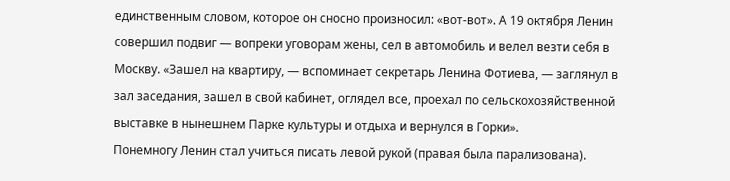единственным словом, которое он сносно произносил: «вот-вот». А 19 октября Ленин совершил подвиг — вопреки уговорам жены, сел в автомобиль и велел везти себя в Москву. «Зашел на квартиру, — вспоминает секретарь Ленина Фотиева, — заглянул в зал заседания, зашел в свой кабинет, оглядел все, проехал по сельскохозяйственной выставке в нынешнем Парке культуры и отдыха и вернулся в Горки».
Понемногу Ленин стал учиться писать левой рукой (правая была парализована).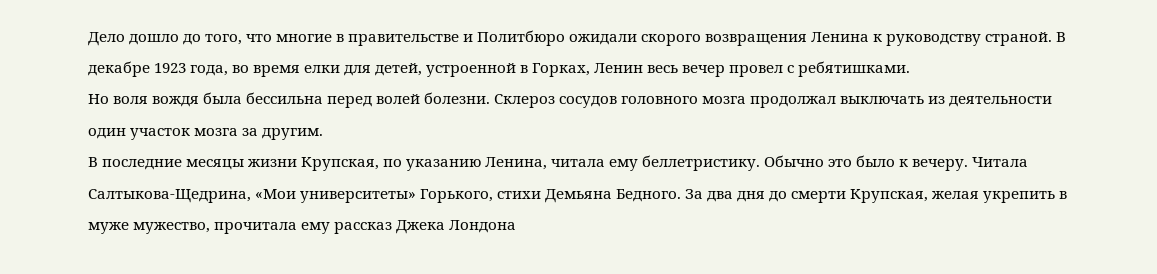Дело дошло до того, что многие в правительстве и Политбюро ожидали скорого возвращения Ленина к руководству страной. В декабре 1923 года, во время елки для детей, устроенной в Горках, Ленин весь вечер провел с ребятишками.
Но воля вождя была бессильна перед волей болезни. Склероз сосудов головного мозга продолжал выключать из деятельности один участок мозга за другим.
В последние месяцы жизни Крупская, по указанию Ленина, читала ему беллетристику. Обычно это было к вечеру. Читала Салтыкова-Щедрина, «Мои университеты» Горького, стихи Демьяна Бедного. За два дня до смерти Крупская, желая укрепить в муже мужество, прочитала ему рассказ Джека Лондона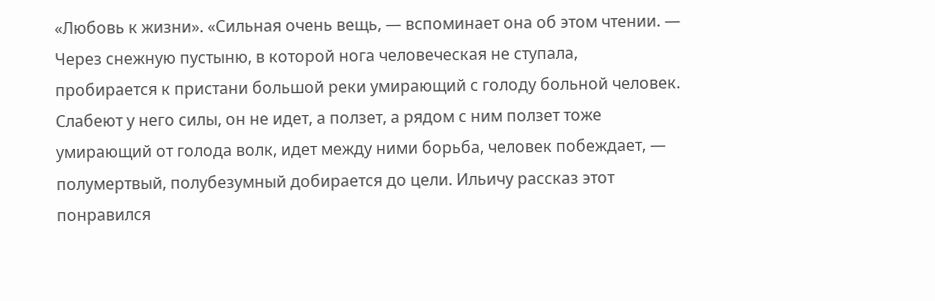«Любовь к жизни». «Сильная очень вещь, — вспоминает она об этом чтении. — Через снежную пустыню, в которой нога человеческая не ступала, пробирается к пристани большой реки умирающий с голоду больной человек. Слабеют у него силы, он не идет, а ползет, а рядом с ним ползет тоже умирающий от голода волк, идет между ними борьба, человек побеждает, — полумертвый, полубезумный добирается до цели. Ильичу рассказ этот понравился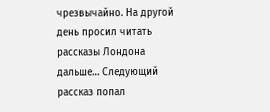чрезвычайно. На другой день просил читать рассказы Лондона дальше… Следующий рассказ попал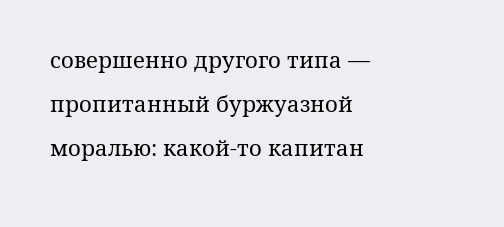совершенно другого типа — пропитанный буржуазной моралью: какой-то капитан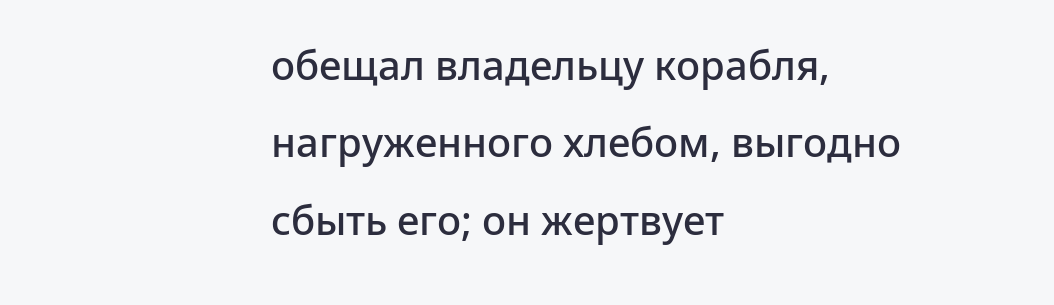обещал владельцу корабля, нагруженного хлебом, выгодно сбыть его; он жертвует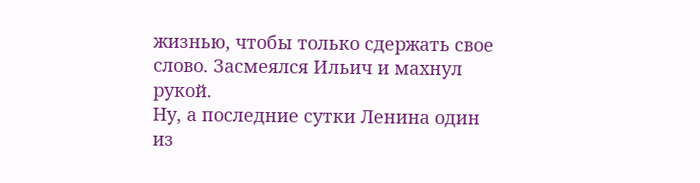жизнью, чтобы только сдержать свое слово. Засмеялся Ильич и махнул рукой.
Ну, а последние сутки Ленина один из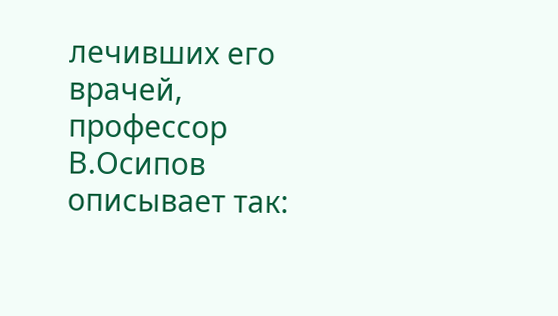лечивших его врачей, профессор В.Осипов описывает так: